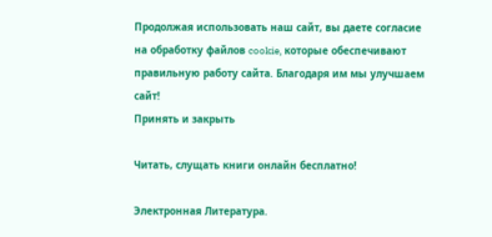Продолжая использовать наш сайт, вы даете согласие на обработку файлов cookie, которые обеспечивают правильную работу сайта. Благодаря им мы улучшаем сайт!
Принять и закрыть

Читать, слущать книги онлайн бесплатно!

Электронная Литература.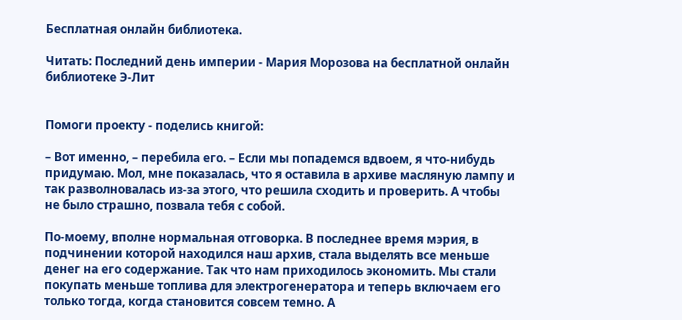Бесплатная онлайн библиотека.

Читать: Последний день империи - Мария Морозова на бесплатной онлайн библиотеке Э-Лит


Помоги проекту - поделись книгой:

– Вот именно, – перебила его. – Если мы попадемся вдвоем, я что-нибудь придумаю. Мол, мне показалась, что я оставила в архиве масляную лампу и так разволновалась из-за этого, что решила сходить и проверить. А чтобы не было страшно, позвала тебя с собой.

По-моему, вполне нормальная отговорка. В последнее время мэрия, в подчинении которой находился наш архив, стала выделять все меньше денег на его содержание. Так что нам приходилось экономить. Мы стали покупать меньше топлива для электрогенератора и теперь включаем его только тогда, когда становится совсем темно. А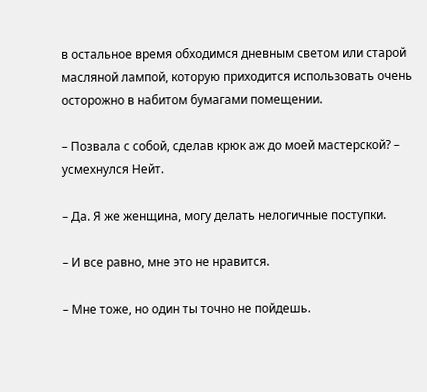в остальное время обходимся дневным светом или старой масляной лампой, которую приходится использовать очень осторожно в набитом бумагами помещении.

– Позвала с собой, сделав крюк аж до моей мастерской? – усмехнулся Нейт.

– Да. Я же женщина, могу делать нелогичные поступки.

– И все равно, мне это не нравится.

– Мне тоже, но один ты точно не пойдешь.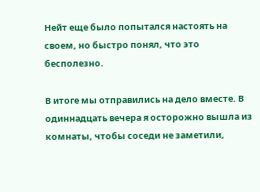Нейт еще было попытался настоять на своем, но быстро понял, что это бесполезно.

В итоге мы отправились на дело вместе. В одиннадцать вечера я осторожно вышла из комнаты, чтобы соседи не заметили,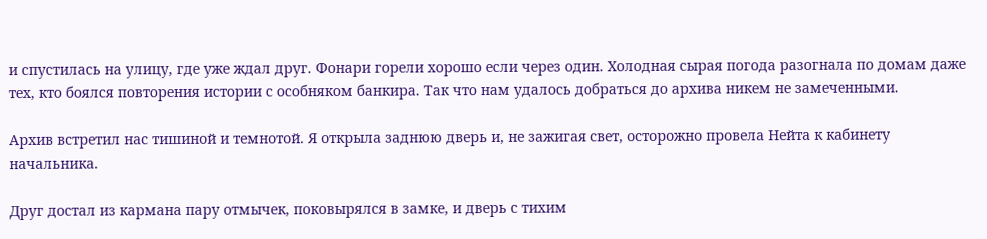и спустилась на улицу, где уже ждал друг. Фонари горели хорошо если через один. Холодная сырая погода разогнала по домам даже тех, кто боялся повторения истории с особняком банкира. Так что нам удалось добраться до архива никем не замеченными.

Архив встретил нас тишиной и темнотой. Я открыла заднюю дверь и, не зажигая свет, осторожно провела Нейта к кабинету начальника.

Друг достал из кармана пару отмычек, поковырялся в замке, и дверь с тихим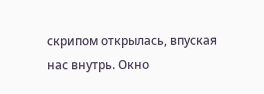скрипом открылась, впуская нас внутрь. Окно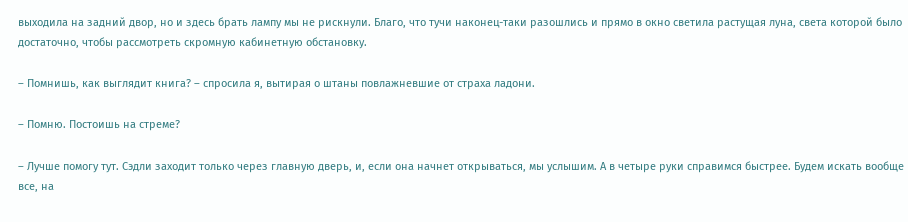выходила на задний двор, но и здесь брать лампу мы не рискнули. Благо, что тучи наконец-таки разошлись и прямо в окно светила растущая луна, света которой было достаточно, чтобы рассмотреть скромную кабинетную обстановку.

– Помнишь, как выглядит книга? – спросила я, вытирая о штаны повлажневшие от страха ладони.

– Помню. Постоишь на стреме?

– Лучше помогу тут. Сэдли заходит только через главную дверь, и, если она начнет открываться, мы услышим. А в четыре руки справимся быстрее. Будем искать вообще все, на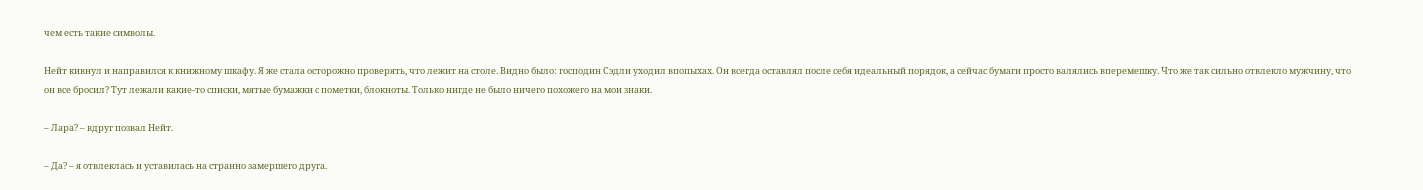чем есть такие символы.

Нейт кивнул и направился к книжному шкафу. Я же стала осторожно проверять, что лежит на столе. Видно было: господин Сэдли уходил впопыхах. Он всегда оставлял после себя идеальный порядок, а сейчас бумаги просто валялись вперемешку. Что же так сильно отвлекло мужчину, что он все бросил? Тут лежали какие-то списки, мятые бумажки с пометки, блокноты. Только нигде не было ничего похожего на мои знаки.

– Лара? – вдруг позвал Нейт.

– Да? – я отвлеклась и уставилась на странно замершего друга.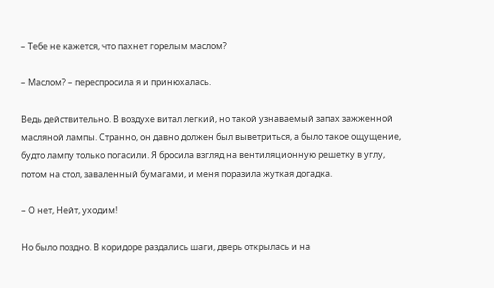– Тебе не кажется, что пахнет горелым маслом?

– Маслом? – переспросила я и принюхалась.

Ведь действительно. В воздухе витал легкий, но такой узнаваемый запах зажженной масляной лампы. Странно, он давно должен был выветриться, а было такое ощущение, будто лампу только погасили. Я бросила взгляд на вентиляционную решетку в углу, потом на стол, заваленный бумагами, и меня поразила жуткая догадка.

– О нет, Нейт, уходим!

Но было поздно. В коридоре раздались шаги, дверь открылась и на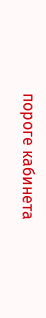пороге кабинета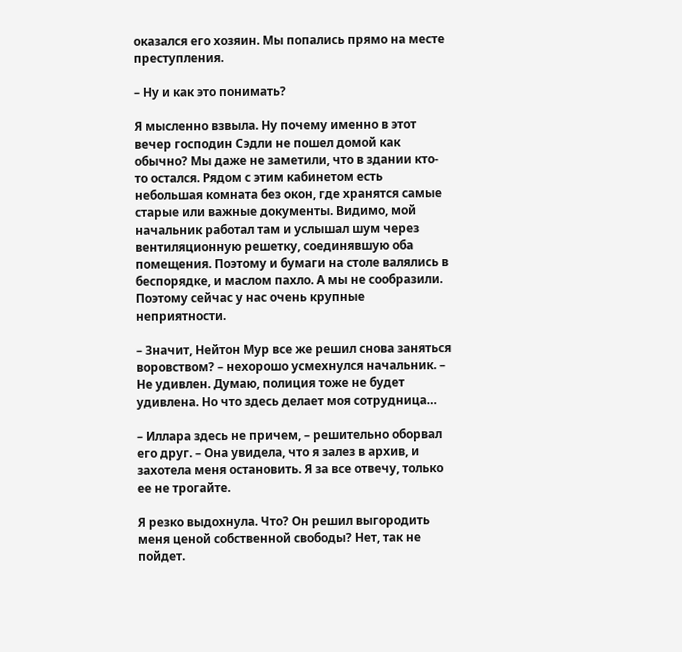оказался его хозяин. Мы попались прямо на месте преступления.

– Ну и как это понимать?

Я мысленно взвыла. Ну почему именно в этот вечер господин Сэдли не пошел домой как обычно? Мы даже не заметили, что в здании кто-то остался. Рядом с этим кабинетом есть небольшая комната без окон, где хранятся самые старые или важные документы. Видимо, мой начальник работал там и услышал шум через вентиляционную решетку, соединявшую оба помещения. Поэтому и бумаги на столе валялись в беспорядке, и маслом пахло. А мы не сообразили. Поэтому сейчас у нас очень крупные неприятности.

– Значит, Нейтон Мур все же решил снова заняться воровством? – нехорошо усмехнулся начальник. – Не удивлен. Думаю, полиция тоже не будет удивлена. Но что здесь делает моя сотрудница…

– Иллара здесь не причем, – решительно оборвал его друг. – Она увидела, что я залез в архив, и захотела меня остановить. Я за все отвечу, только ее не трогайте.

Я резко выдохнула. Что? Он решил выгородить меня ценой собственной свободы? Нет, так не пойдет.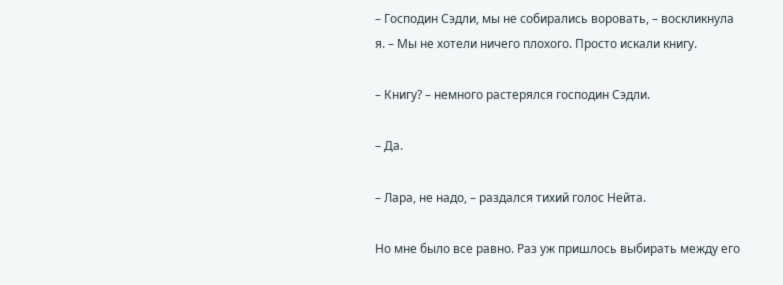– Господин Сэдли, мы не собирались воровать, – воскликнула я. – Мы не хотели ничего плохого. Просто искали книгу.

– Книгу? – немного растерялся господин Сэдли.

– Да.

– Лара, не надо, – раздался тихий голос Нейта.

Но мне было все равно. Раз уж пришлось выбирать между его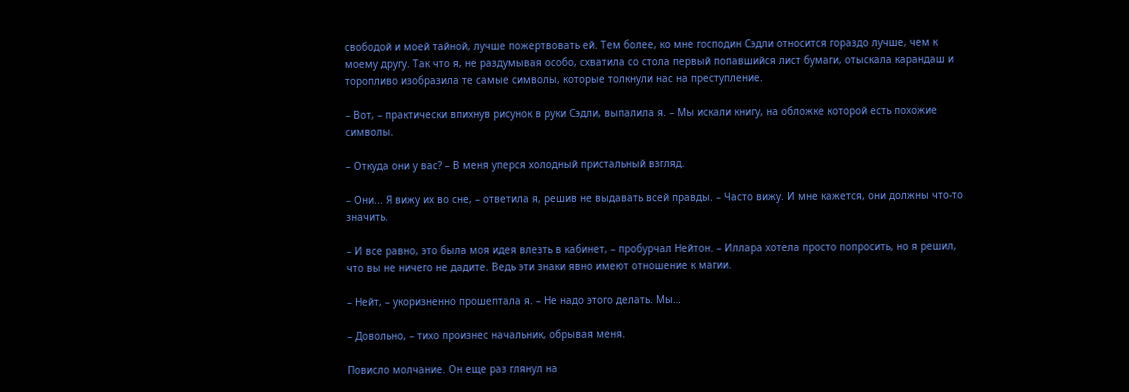свободой и моей тайной, лучше пожертвовать ей. Тем более, ко мне господин Сэдли относится гораздо лучше, чем к моему другу. Так что я, не раздумывая особо, схватила со стола первый попавшийся лист бумаги, отыскала карандаш и торопливо изобразила те самые символы, которые толкнули нас на преступление.

– Вот, – практически впихнув рисунок в руки Сэдли, выпалила я. – Мы искали книгу, на обложке которой есть похожие символы.

– Откуда они у вас? – В меня уперся холодный пристальный взгляд.

– Они... Я вижу их во сне, – ответила я, решив не выдавать всей правды. – Часто вижу. И мне кажется, они должны что-то значить.

– И все равно, это была моя идея влезть в кабинет, – пробурчал Нейтон. – Иллара хотела просто попросить, но я решил, что вы не ничего не дадите. Ведь эти знаки явно имеют отношение к магии.

– Нейт, – укоризненно прошептала я. – Не надо этого делать. Мы…

– Довольно, – тихо произнес начальник, обрывая меня.

Повисло молчание. Он еще раз глянул на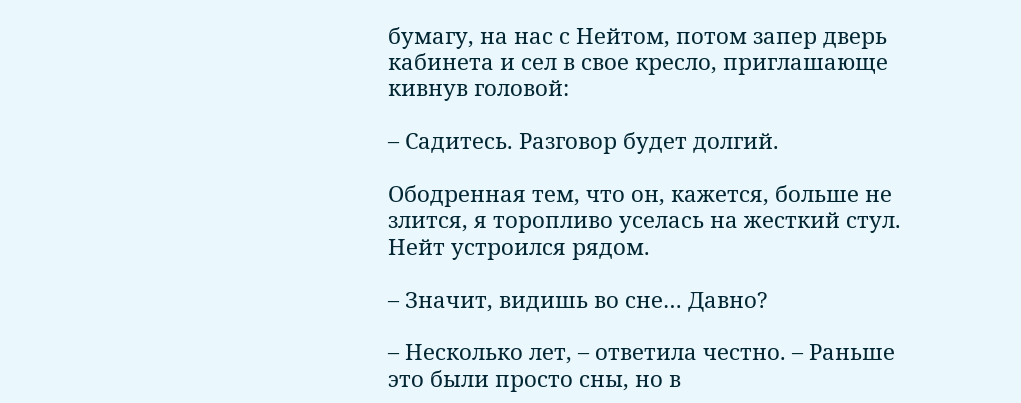бумагу, на нас с Нейтом, потом запер дверь кабинета и сел в свое кресло, приглашающе кивнув головой:

– Садитесь. Разговор будет долгий.

Ободренная тем, что он, кажется, больше не злится, я торопливо уселась на жесткий стул. Нейт устроился рядом.

– Значит, видишь во сне… Давно?

– Несколько лет, – ответила честно. – Раньше это были просто сны, но в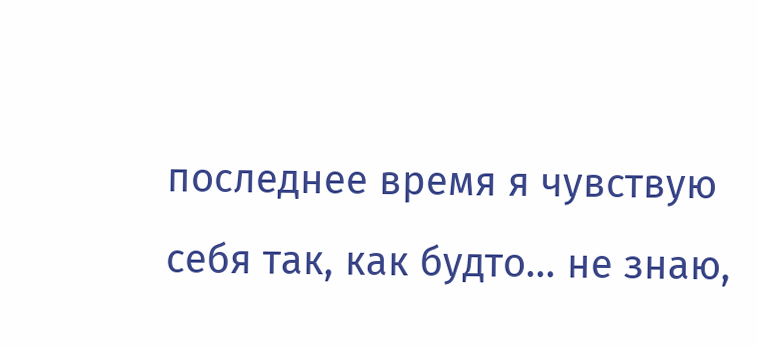последнее время я чувствую себя так, как будто… не знаю,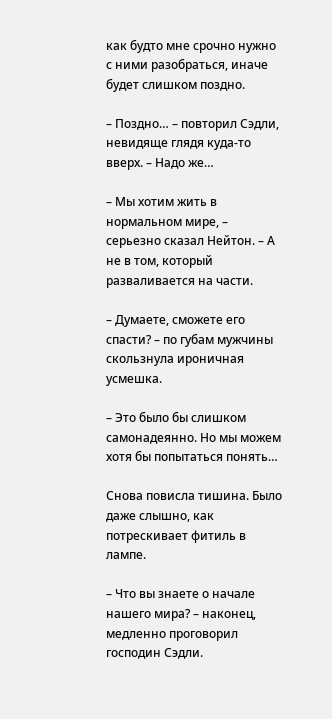как будто мне срочно нужно с ними разобраться, иначе будет слишком поздно.

– Поздно… – повторил Сэдли, невидяще глядя куда-то вверх. – Надо же…

– Мы хотим жить в нормальном мире, – серьезно сказал Нейтон. – А не в том, который разваливается на части.

– Думаете, сможете его спасти? – по губам мужчины скользнула ироничная усмешка.

– Это было бы слишком самонадеянно. Но мы можем хотя бы попытаться понять…

Снова повисла тишина. Было даже слышно, как потрескивает фитиль в лампе.

– Что вы знаете о начале нашего мира? – наконец, медленно проговорил господин Сэдли.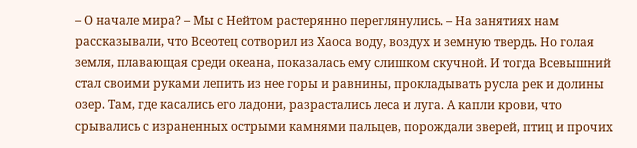– О начале мира? – Мы с Нейтом растерянно переглянулись. – На занятиях нам рассказывали, что Всеотец сотворил из Хаоса воду, воздух и земную твердь. Но голая земля, плавающая среди океана, показалась ему слишком скучной. И тогда Всевышний стал своими руками лепить из нее горы и равнины, прокладывать русла рек и долины озер. Там, где касались его ладони, разрастались леса и луга. А капли крови, что срывались с израненных острыми камнями пальцев, порождали зверей, птиц и прочих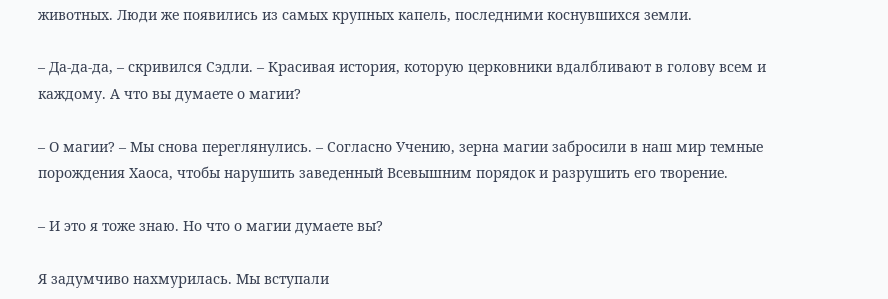животных. Люди же появились из самых крупных капель, последними коснувшихся земли.

– Да-да-да, – скривился Сэдли. – Красивая история, которую церковники вдалбливают в голову всем и каждому. А что вы думаете о магии?

– О магии? – Мы снова переглянулись. – Согласно Учению, зерна магии забросили в наш мир темные порождения Хаоса, чтобы нарушить заведенный Всевышним порядок и разрушить его творение.

– И это я тоже знаю. Но что о магии думаете вы?

Я задумчиво нахмурилась. Мы вступали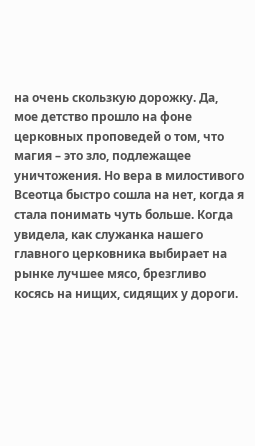на очень скользкую дорожку. Да, мое детство прошло на фоне церковных проповедей о том, что магия – это зло, подлежащее уничтожения. Но вера в милостивого Всеотца быстро сошла на нет, когда я стала понимать чуть больше. Когда увидела, как служанка нашего главного церковника выбирает на рынке лучшее мясо, брезгливо косясь на нищих, сидящих у дороги.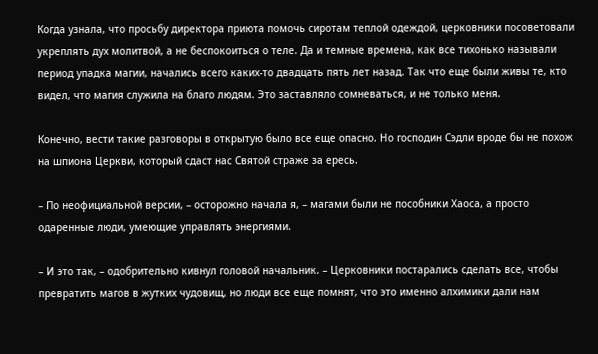Когда узнала, что просьбу директора приюта помочь сиротам теплой одеждой, церковники посоветовали укреплять дух молитвой, а не беспокоиться о теле. Да и темные времена, как все тихонько называли период упадка магии, начались всего каких-то двадцать пять лет назад. Так что еще были живы те, кто видел, что магия служила на благо людям. Это заставляло сомневаться, и не только меня.

Конечно, вести такие разговоры в открытую было все еще опасно. Но господин Сэдли вроде бы не похож на шпиона Церкви, который сдаст нас Святой страже за ересь.

– По неофициальной версии, – осторожно начала я, – магами были не пособники Хаоса, а просто одаренные люди, умеющие управлять энергиями.

– И это так, – одобрительно кивнул головой начальник. – Церковники постарались сделать все, чтобы превратить магов в жутких чудовищ, но люди все еще помнят, что это именно алхимики дали нам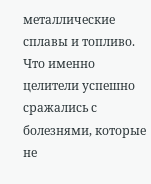металлические сплавы и топливо. Что именно целители успешно сражались с болезнями, которые не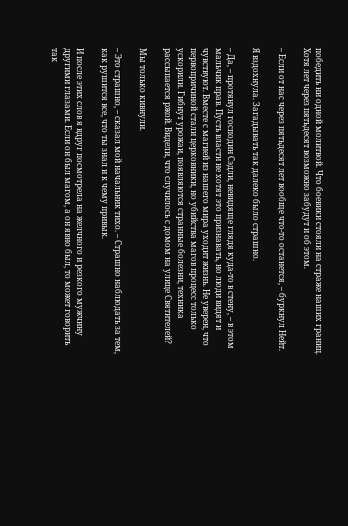победить ни одной молитвой. Что боевики стояли на страже наших границ. Хотя лет через пятьдесят возможно забудут и об этом.

– Если от нас через пятьдесят лет вообще что-то останется, – буркнул Нейт.

Я вздохнула. Загадывать так далеко было страшно.

– Да, – протянул господин Сэдли, невидяще глядя куда-то в стену, – в этом мальчик прав. Пусть власти не хотят это признавать, но люди видят и чувствуют. Вместе с магией из нашего мира уходит жизнь. Не уверен, что первопричиной стали церковники, но убийства магов процесс только ускорили. Гибнут урожаи, появляются странные болезни, техника рассыпается ржой. Видели, что случилось с домом на улице Святителей?

Мы только кивнули.

– Это страшно, – сказал мой начальник тихо. – Страшно наблюдать за тем, как рушится все, что ты знал и к чему привык.

И после этих слов я вдруг посмотрела на желчного и резкого мужчину другими глазами. Если он был магом, а он явно был, то может говорить так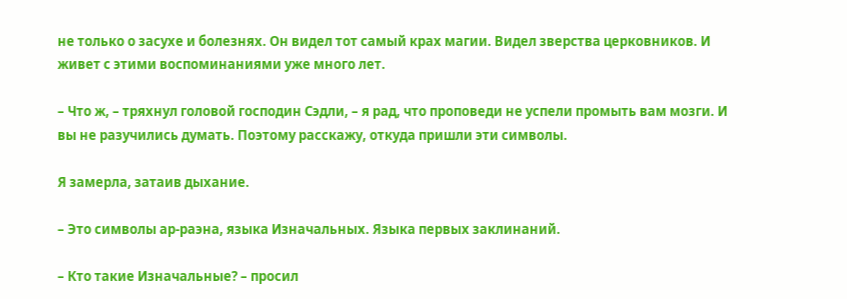не только о засухе и болезнях. Он видел тот самый крах магии. Видел зверства церковников. И живет с этими воспоминаниями уже много лет.

– Что ж, – тряхнул головой господин Сэдли, – я рад, что проповеди не успели промыть вам мозги. И вы не разучились думать. Поэтому расскажу, откуда пришли эти символы.

Я замерла, затаив дыхание.

– Это символы ар-раэна, языка Изначальных. Языка первых заклинаний.

– Кто такие Изначальные? – просил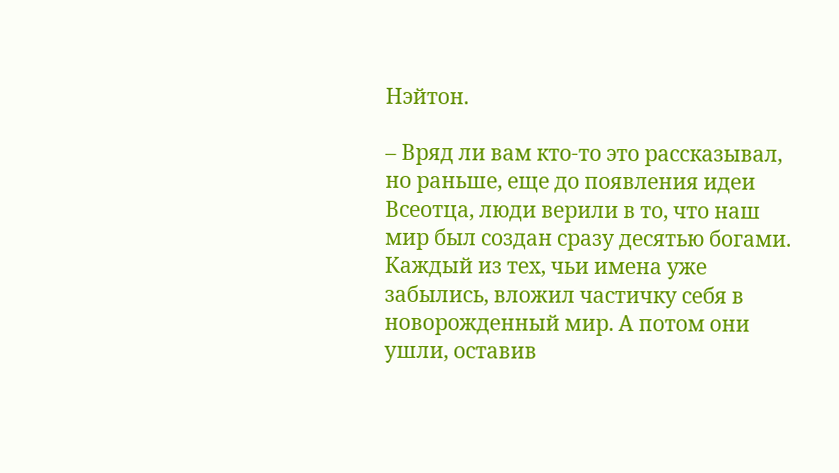Нэйтон.

– Вряд ли вам кто-то это рассказывал, но раньше, еще до появления идеи Всеотца, люди верили в то, что наш мир был создан сразу десятью богами. Каждый из тех, чьи имена уже забылись, вложил частичку себя в новорожденный мир. А потом они ушли, оставив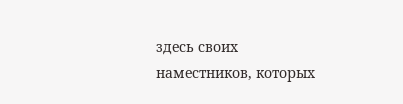здесь своих наместников, которых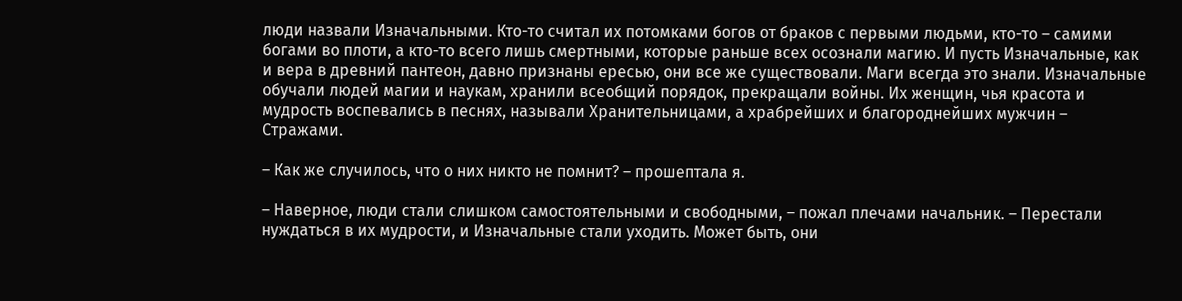люди назвали Изначальными. Кто-то считал их потомками богов от браков с первыми людьми, кто-то – самими богами во плоти, а кто-то всего лишь смертными, которые раньше всех осознали магию. И пусть Изначальные, как и вера в древний пантеон, давно признаны ересью, они все же существовали. Маги всегда это знали. Изначальные обучали людей магии и наукам, хранили всеобщий порядок, прекращали войны. Их женщин, чья красота и мудрость воспевались в песнях, называли Хранительницами, а храбрейших и благороднейших мужчин – Стражами.

– Как же случилось, что о них никто не помнит? – прошептала я.

– Наверное, люди стали слишком самостоятельными и свободными, – пожал плечами начальник. – Перестали нуждаться в их мудрости, и Изначальные стали уходить. Может быть, они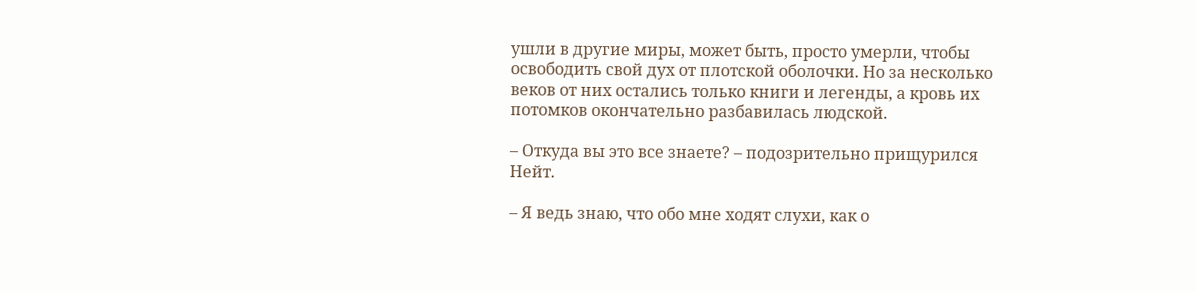ушли в другие миры, может быть, просто умерли, чтобы освободить свой дух от плотской оболочки. Но за несколько веков от них остались только книги и легенды, а кровь их потомков окончательно разбавилась людской.

– Откуда вы это все знаете? – подозрительно прищурился Нейт.

– Я ведь знаю, что обо мне ходят слухи, как о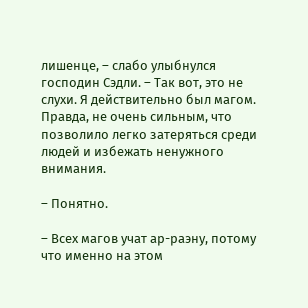лишенце, – слабо улыбнулся господин Сэдли. – Так вот, это не слухи. Я действительно был магом. Правда, не очень сильным, что позволило легко затеряться среди людей и избежать ненужного внимания.

– Понятно.

– Всех магов учат ар-раэну, потому что именно на этом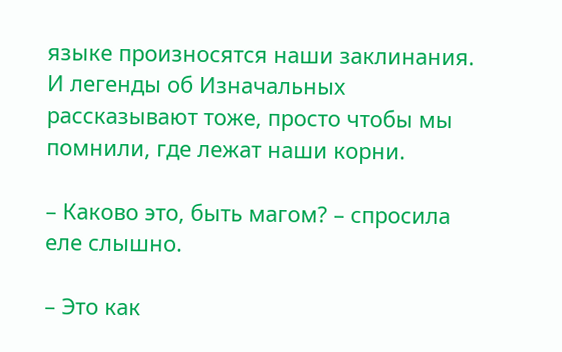языке произносятся наши заклинания. И легенды об Изначальных рассказывают тоже, просто чтобы мы помнили, где лежат наши корни.

– Каково это, быть магом? – спросила еле слышно.

– Это как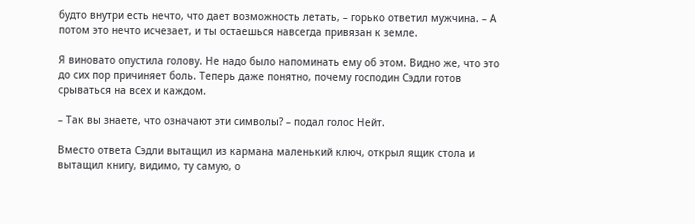будто внутри есть нечто, что дает возможность летать, – горько ответил мужчина. – А потом это нечто исчезает, и ты остаешься навсегда привязан к земле.

Я виновато опустила голову. Не надо было напоминать ему об этом. Видно же, что это до сих пор причиняет боль. Теперь даже понятно, почему господин Сэдли готов срываться на всех и каждом.

– Так вы знаете, что означают эти символы? – подал голос Нейт.

Вместо ответа Сэдли вытащил из кармана маленький ключ, открыл ящик стола и вытащил книгу, видимо, ту самую, о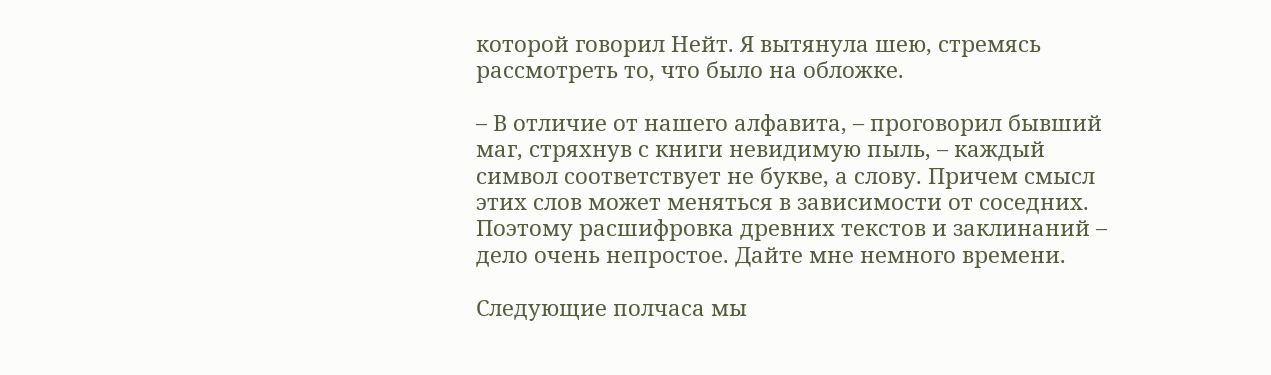которой говорил Нейт. Я вытянула шею, стремясь рассмотреть то, что было на обложке.

– В отличие от нашего алфавита, – проговорил бывший маг, стряхнув с книги невидимую пыль, – каждый символ соответствует не букве, а слову. Причем смысл этих слов может меняться в зависимости от соседних. Поэтому расшифровка древних текстов и заклинаний – дело очень непростое. Дайте мне немного времени.

Следующие полчаса мы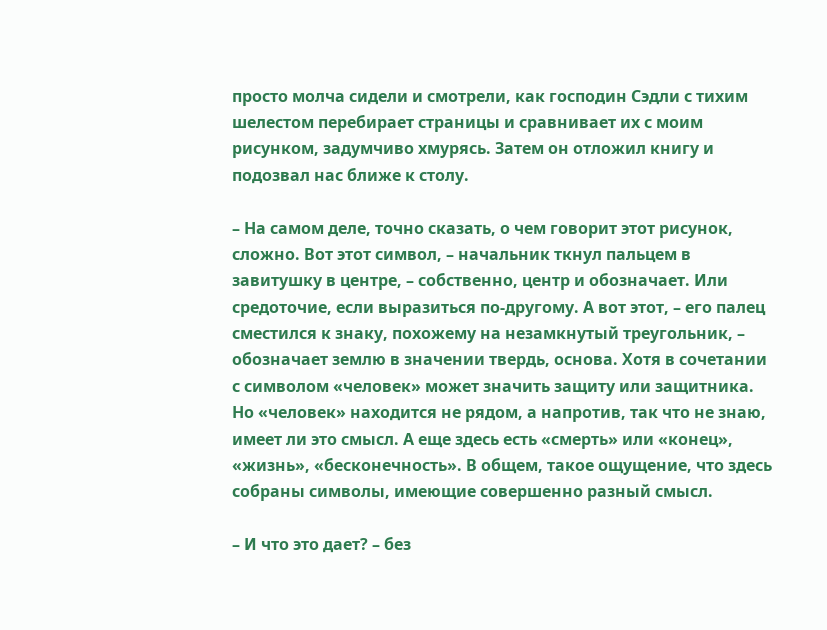просто молча сидели и смотрели, как господин Сэдли с тихим шелестом перебирает страницы и сравнивает их с моим рисунком, задумчиво хмурясь. Затем он отложил книгу и подозвал нас ближе к столу.

– На самом деле, точно сказать, о чем говорит этот рисунок, сложно. Вот этот символ, – начальник ткнул пальцем в завитушку в центре, – собственно, центр и обозначает. Или средоточие, если выразиться по-другому. А вот этот, – его палец сместился к знаку, похожему на незамкнутый треугольник, – обозначает землю в значении твердь, основа. Хотя в сочетании с символом «человек» может значить защиту или защитника. Но «человек» находится не рядом, а напротив, так что не знаю, имеет ли это смысл. А еще здесь есть «смерть» или «конец», «жизнь», «бесконечность». В общем, такое ощущение, что здесь собраны символы, имеющие совершенно разный смысл.

– И что это дает? – без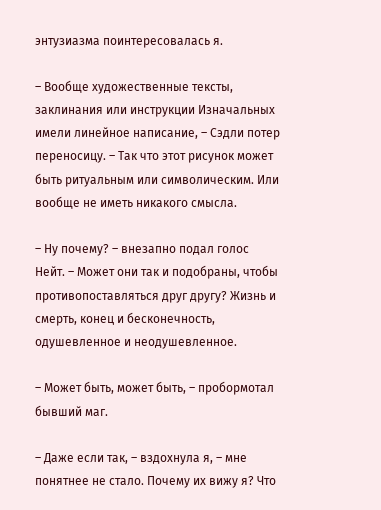энтузиазма поинтересовалась я.

– Вообще художественные тексты, заклинания или инструкции Изначальных имели линейное написание, – Сэдли потер переносицу. – Так что этот рисунок может быть ритуальным или символическим. Или вообще не иметь никакого смысла.

– Ну почему? – внезапно подал голос Нейт. – Может они так и подобраны, чтобы противопоставляться друг другу? Жизнь и смерть, конец и бесконечность, одушевленное и неодушевленное.

– Может быть, может быть, – пробормотал бывший маг.

– Даже если так, – вздохнула я, – мне понятнее не стало. Почему их вижу я? Что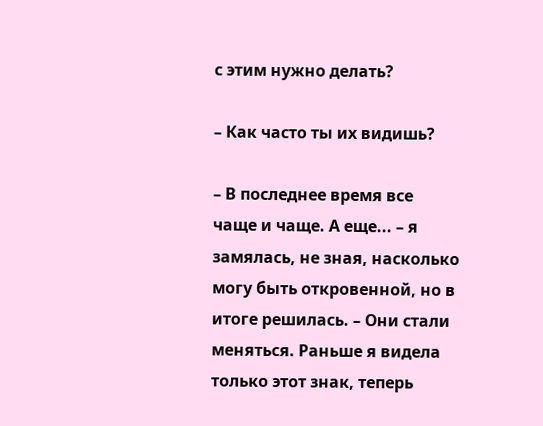с этим нужно делать?

– Как часто ты их видишь?

– В последнее время все чаще и чаще. А еще... – я замялась, не зная, насколько могу быть откровенной, но в итоге решилась. – Они стали меняться. Раньше я видела только этот знак, теперь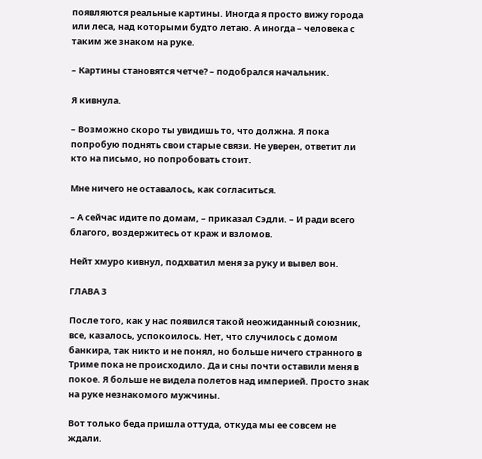появляются реальные картины. Иногда я просто вижу города или леса, над которыми будто летаю. А иногда – человека с таким же знаком на руке.

– Картины становятся четче? – подобрался начальник.

Я кивнула.

– Возможно скоро ты увидишь то, что должна. Я пока попробую поднять свои старые связи. Не уверен, ответит ли кто на письмо, но попробовать стоит.

Мне ничего не оставалось, как согласиться.

– А сейчас идите по домам, – приказал Сэдли. – И ради всего благого, воздержитесь от краж и взломов.

Нейт хмуро кивнул, подхватил меня за руку и вывел вон.

ГЛАВА 3

После того, как у нас появился такой неожиданный союзник, все, казалось, успокоилось. Нет, что случилось с домом банкира, так никто и не понял, но больше ничего странного в Триме пока не происходило. Да и сны почти оставили меня в покое. Я больше не видела полетов над империей. Просто знак на руке незнакомого мужчины.

Вот только беда пришла оттуда, откуда мы ее совсем не ждали.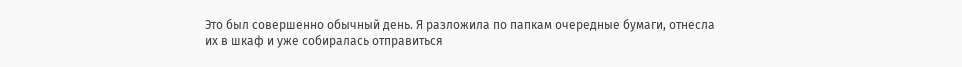Это был совершенно обычный день. Я разложила по папкам очередные бумаги, отнесла их в шкаф и уже собиралась отправиться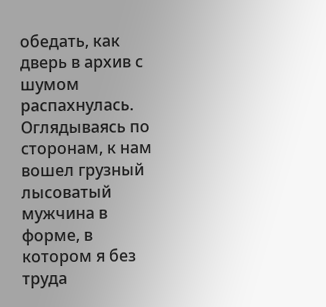обедать, как дверь в архив с шумом распахнулась. Оглядываясь по сторонам, к нам вошел грузный лысоватый мужчина в форме, в котором я без труда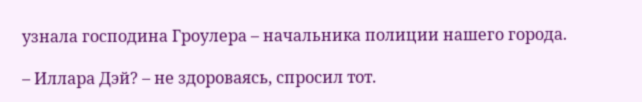узнала господина Гроулера – начальника полиции нашего города.

– Иллара Дэй? – не здороваясь, спросил тот.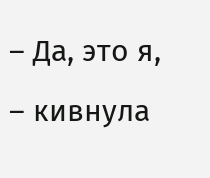– Да, это я, – кивнула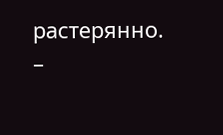растерянно. –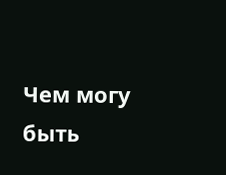Чем могу быть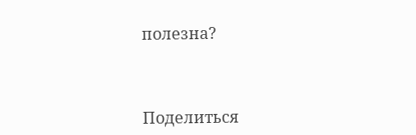полезна?



Поделиться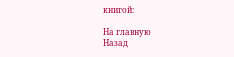книгой:

На главную
Назад